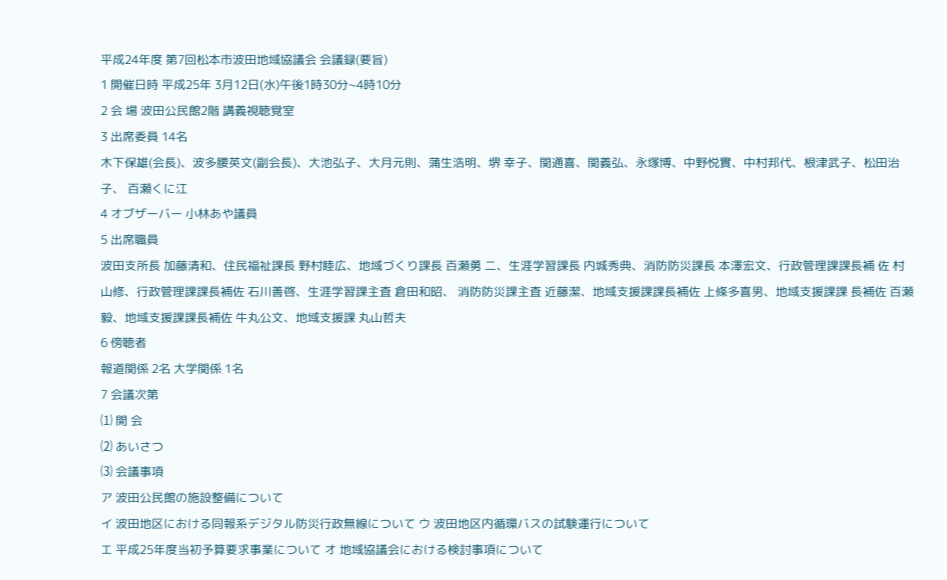平成24年度 第7回松本市波田地域協議会 会議録(要旨)
1 開催日時 平成25年 3月12日(水)午後1時30分~4時10分
2 会 場 波田公民館2階 講義視聴覚室
3 出席委員 14名
木下保雄(会長)、波多腰英文(副会長)、大池弘子、大月元則、蒲生浩明、堺 幸子、関通喜、関義弘、永塚博、中野悦實、中村邦代、根津武子、松田治子、 百瀬くに江
4 オブザーバー 小林あや議員
5 出席職員
波田支所長 加藤清和、住民福祉課長 野村睦広、地域づくり課長 百瀬勇 二、生涯学習課長 内城秀典、消防防災課長 本澤宏文、行政管理課課長補 佐 村山修、行政管理課課長補佐 石川善啓、生涯学習課主査 倉田和昭、 消防防災課主査 近藤潔、地域支援課課長補佐 上條多喜男、地域支援課課 長補佐 百瀬毅、地域支援課課長補佐 牛丸公文、地域支援課 丸山哲夫
6 傍聴者
報道関係 2名 大学関係 1名
7 会議次第
⑴ 開 会
⑵ あいさつ
⑶ 会議事項
ア 波田公民館の施設整備について
イ 波田地区における同報系デジタル防災行政無線について ウ 波田地区内循環バスの試験運行について
エ 平成25年度当初予算要求事業について オ 地域協議会における検討事項について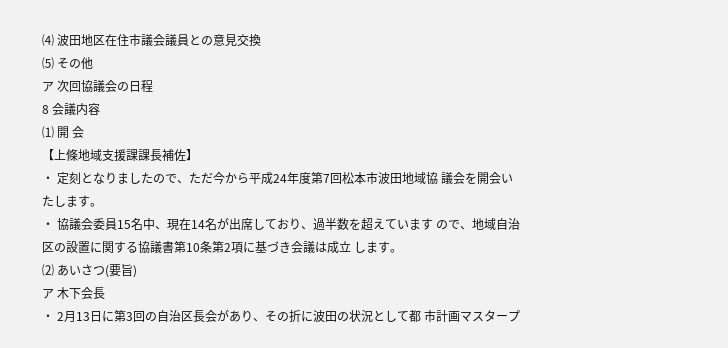⑷ 波田地区在住市議会議員との意見交換
⑸ その他
ア 次回協議会の日程
8 会議内容
⑴ 開 会
【上條地域支援課課長補佐】
・ 定刻となりましたので、ただ今から平成24年度第7回松本市波田地域協 議会を開会いたします。
・ 協議会委員15名中、現在14名が出席しており、過半数を超えています ので、地域自治区の設置に関する協議書第10条第2項に基づき会議は成立 します。
⑵ あいさつ(要旨)
ア 木下会長
・ 2月13日に第3回の自治区長会があり、その折に波田の状況として都 市計画マスタープ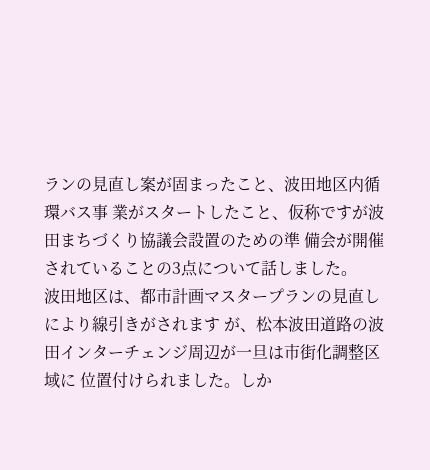ランの見直し案が固まったこと、波田地区内循環バス事 業がスタートしたこと、仮称ですが波田まちづくり協議会設置のための準 備会が開催されていることの3点について話しました。
波田地区は、都市計画マスタープランの見直しにより線引きがされます が、松本波田道路の波田インターチェンジ周辺が一旦は市街化調整区域に 位置付けられました。しか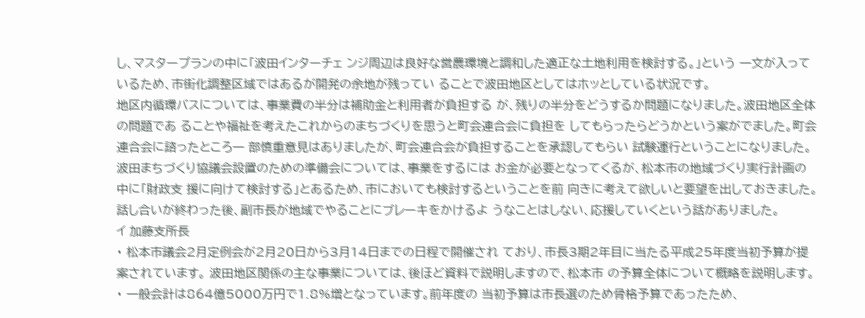し、マスタープランの中に「波田インターチェ ンジ周辺は良好な営農環境と調和した適正な土地利用を検討する。」という 一文が入っているため、市街化調整区域ではあるが開発の余地が残ってい ることで波田地区としてはホッとしている状況です。
地区内循環バスについては、事業費の半分は補助金と利用者が負担する が、残りの半分をどうするか問題になりました。波田地区全体の問題であ ることや福祉を考えたこれからのまちづくりを思うと町会連合会に負担を してもらったらどうかという案がでました。町会連合会に諮ったところ一 部慎重意見はありましたが、町会連合会が負担することを承認してもらい 試験運行ということになりました。
波田まちづくり協議会設置のための準備会については、事業をするには お金が必要となってくるが、松本市の地域づくり実行計画の中に「財政支 援に向けて検討する」とあるため、市においても検討するということを前 向きに考えて欲しいと要望を出しておきました。
話し合いが終わった後、副市長が地域でやることにブレーキをかけるよ うなことはしない、応援していくという話がありました。
イ 加藤支所長
・ 松本市議会2月定例会が2月20日から3月14日までの日程で開催され ており、市長3期2年目に当たる平成25年度当初予算が提案されています。 波田地区関係の主な事業については、後ほど資料で説明しますので、松本市 の予算全体について概略を説明します。
・ 一般会計は864億5000万円で1.8%増となっています。前年度の 当初予算は市長選のため骨格予算であったため、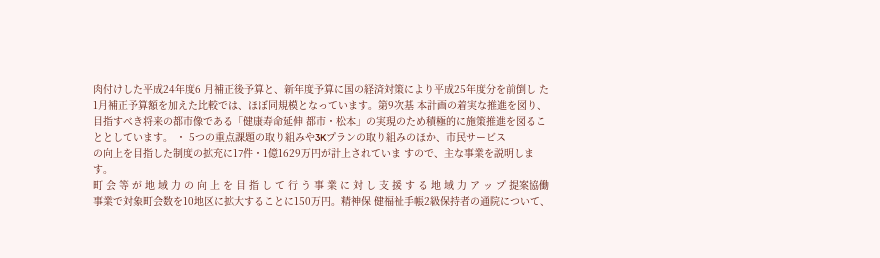肉付けした平成24年度6 月補正後予算と、新年度予算に国の経済対策により平成25年度分を前倒し た1月補正予算額を加えた比較では、ほぼ同規模となっています。第9次基 本計画の着実な推進を図り、目指すべき将来の都市像である「健康寿命延伸 都市・松本」の実現のため積極的に施策推進を図ることとしています。 ・ 5つの重点課題の取り組みや3Kプランの取り組みのほか、市民サービス
の向上を目指した制度の拡充に17件・1億1629万円が計上されていま すので、主な事業を説明します。
町 会 等 が 地 域 力 の 向 上 を 目 指 し て 行 う 事 業 に 対 し 支 援 す る 地 域 力 ア ッ プ 提案協働事業で対象町会数を10地区に拡大することに150万円。精神保 健福祉手帳2級保持者の通院について、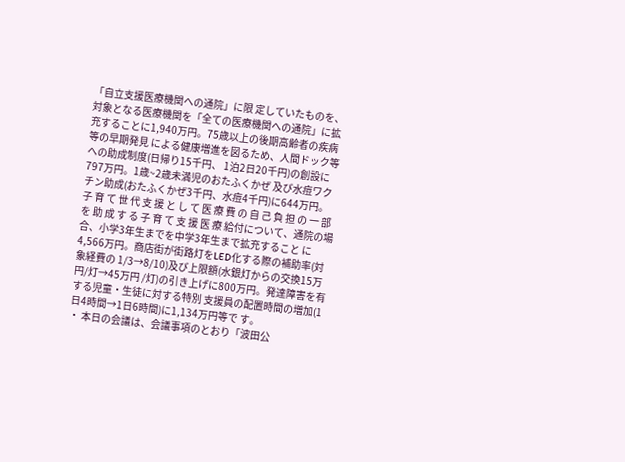「自立支援医療機関への通院」に限 定していたものを、対象となる医療機関を「全ての医療機関への通院」に拡 充することに1,940万円。75歳以上の後期高齢者の疾病等の早期発見 による健康増進を図るため、人間ドック等への助成制度(日帰り15千円、 1泊2日20千円)の創設に797万円。1歳~2歳未満児のおたふくかぜ 及び水痘ワクチン助成(おたふくかぜ3千円、水痘4千円)に644万円。 子 育 て 世 代 支 援 と し て 医 療 費 の 自 己 負 担 の 一 部 を 助 成 す る 子 育 て 支 援 医 療 給付について、通院の場合、小学3年生までを中学3年生まで拡充すること に4,566万円。商店街が街路灯をLED化する際の補助率(対象経費の 1/3→8/10)及び上限額(水銀灯からの交換15万円/灯→45万円 /灯)の引き上げに800万円。発達障害を有する児童・生徒に対する特別 支援員の配置時間の増加(1日4時間→1日6時間)に1,134万円等で す。
・ 本日の会議は、会議事項のとおり「波田公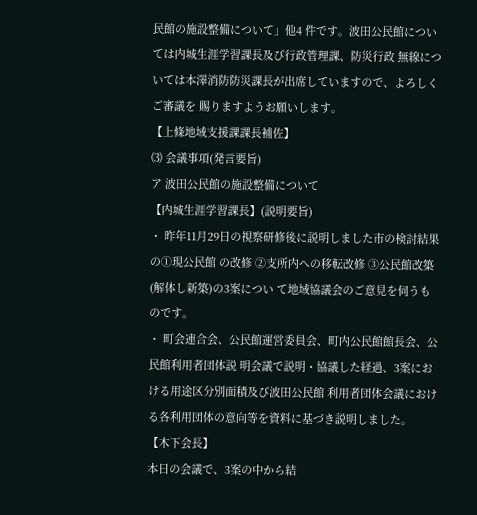民館の施設整備について」他4 件です。波田公民館については内城生涯学習課長及び行政管理課、防災行政 無線については本澤消防防災課長が出席していますので、よろしくご審議を 賜りますようお願いします。
【上條地域支援課課長補佐】
⑶ 会議事項(発言要旨)
ア 波田公民館の施設整備について
【内城生涯学習課長】(説明要旨)
・ 昨年11月29日の視察研修後に説明しました市の検討結果の①現公民館 の改修 ②支所内への移転改修 ③公民館改築(解体し新築)の3案につい て地域協議会のご意見を伺うものです。
・ 町会連合会、公民館運営委員会、町内公民館館長会、公民館利用者団体説 明会議で説明・協議した経過、3案における用途区分別面積及び波田公民館 利用者団体会議における各利用団体の意向等を資料に基づき説明しました。
【木下会長】
本日の会議で、3案の中から結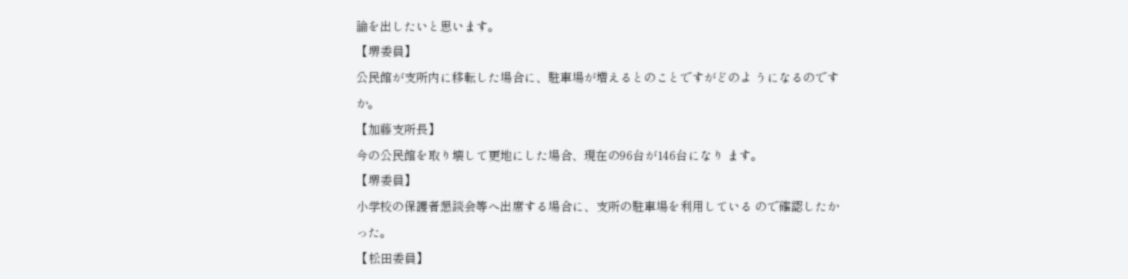論を出したいと思います。
【堺委員】
公民館が支所内に移転した場合に、駐車場が増えるとのことですがどのよ うになるのですか。
【加藤支所長】
今の公民館を取り壊して更地にした場合、現在の96台が146台になり ます。
【堺委員】
小学校の保護者懇談会等へ出席する場合に、支所の駐車場を利用している ので確認したかった。
【松田委員】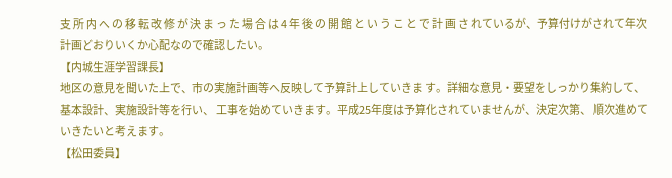支 所 内 へ の 移 転 改 修 が 決 ま っ た 場 合 は 4 年 後 の 開 館 と い う こ と で 計 画 さ れているが、予算付けがされて年次計画どおりいくか心配なので確認したい。
【内城生涯学習課長】
地区の意見を聞いた上で、市の実施計画等へ反映して予算計上していきま す。詳細な意見・要望をしっかり集約して、基本設計、実施設計等を行い、 工事を始めていきます。平成25年度は予算化されていませんが、決定次第、 順次進めていきたいと考えます。
【松田委員】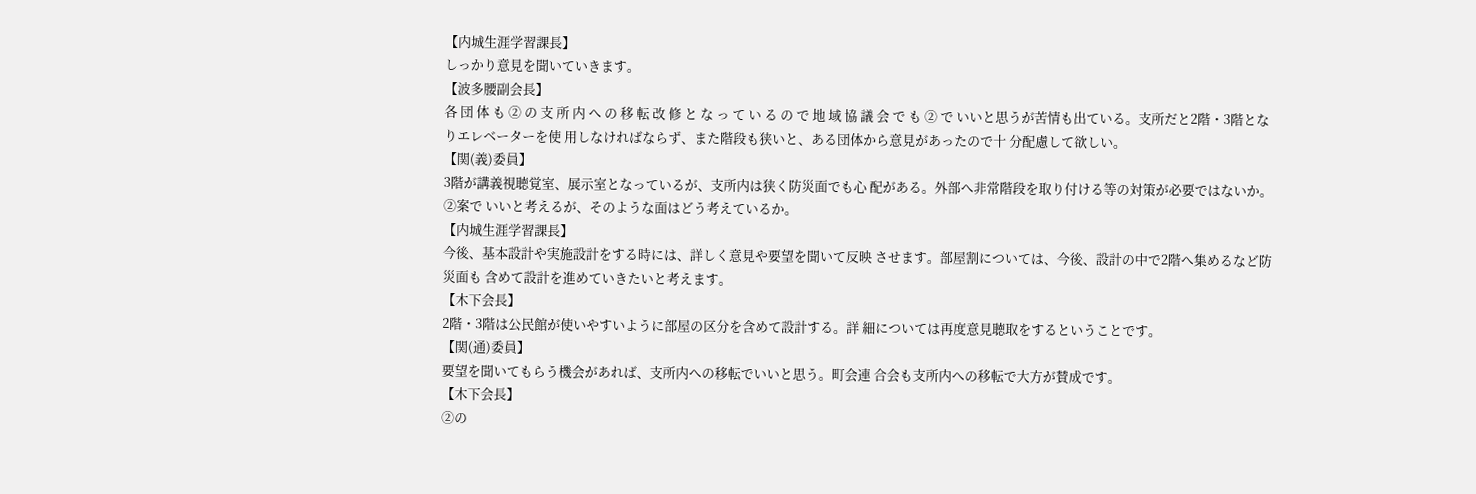【内城生涯学習課長】
しっかり意見を聞いていきます。
【波多腰副会長】
各 団 体 も ② の 支 所 内 へ の 移 転 改 修 と な っ て い る の で 地 域 協 議 会 で も ② で いいと思うが苦情も出ている。支所だと2階・3階となりエレベーターを使 用しなければならず、また階段も狭いと、ある団体から意見があったので十 分配慮して欲しい。
【関(義)委員】
3階が講義視聴覚室、展示室となっているが、支所内は狭く防災面でも心 配がある。外部へ非常階段を取り付ける等の対策が必要ではないか。②案で いいと考えるが、そのような面はどう考えているか。
【内城生涯学習課長】
今後、基本設計や実施設計をする時には、詳しく意見や要望を聞いて反映 させます。部屋割については、今後、設計の中で2階へ集めるなど防災面も 含めて設計を進めていきたいと考えます。
【木下会長】
2階・3階は公民館が使いやすいように部屋の区分を含めて設計する。詳 細については再度意見聴取をするということです。
【関(通)委員】
要望を聞いてもらう機会があれば、支所内への移転でいいと思う。町会連 合会も支所内への移転で大方が賛成です。
【木下会長】
②の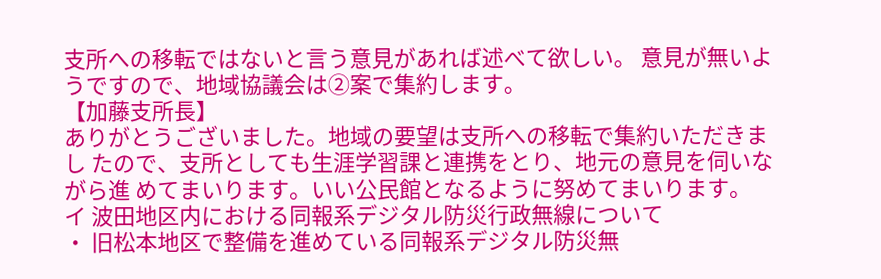支所への移転ではないと言う意見があれば述べて欲しい。 意見が無いようですので、地域協議会は②案で集約します。
【加藤支所長】
ありがとうございました。地域の要望は支所への移転で集約いただきまし たので、支所としても生涯学習課と連携をとり、地元の意見を伺いながら進 めてまいります。いい公民館となるように努めてまいります。
イ 波田地区内における同報系デジタル防災行政無線について
・ 旧松本地区で整備を進めている同報系デジタル防災無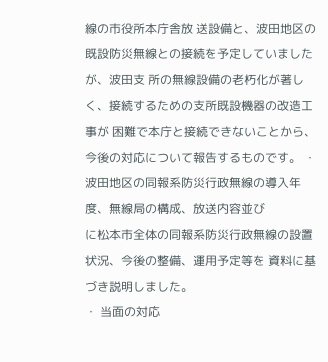線の市役所本庁舎放 送設備と、波田地区の既設防災無線との接続を予定していましたが、波田支 所の無線設備の老朽化が著しく、接続するための支所既設機器の改造工事が 困難で本庁と接続できないことから、今後の対応について報告するものです。 ・ 波田地区の同報系防災行政無線の導入年度、無線局の構成、放送内容並び
に松本市全体の同報系防災行政無線の設置状況、今後の整備、運用予定等を 資料に基づき説明しました。
・ 当面の対応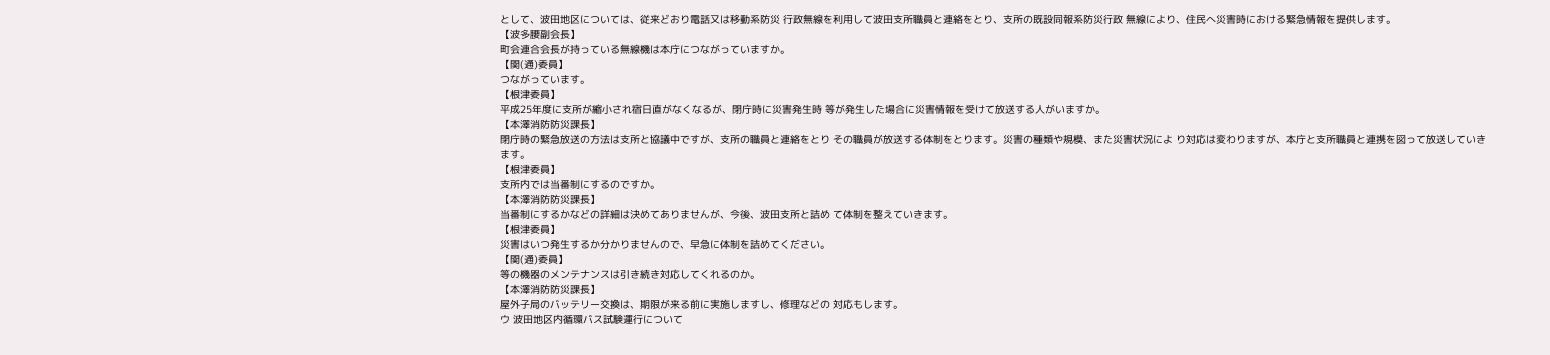として、波田地区については、従来どおり電話又は移動系防災 行政無線を利用して波田支所職員と連絡をとり、支所の既設同報系防災行政 無線により、住民へ災害時における緊急情報を提供します。
【波多腰副会長】
町会連合会長が持っている無線機は本庁につながっていますか。
【関(通)委員】
つながっています。
【根津委員】
平成25年度に支所が縮小され宿日直がなくなるが、閉庁時に災害発生時 等が発生した場合に災害情報を受けて放送する人がいますか。
【本澤消防防災課長】
閉庁時の緊急放送の方法は支所と協議中ですが、支所の職員と連絡をとり その職員が放送する体制をとります。災害の種類や規模、また災害状況によ り対応は変わりますが、本庁と支所職員と連携を図って放送していきます。
【根津委員】
支所内では当番制にするのですか。
【本澤消防防災課長】
当番制にするかなどの詳細は決めてありませんが、今後、波田支所と詰め て体制を整えていきます。
【根津委員】
災害はいつ発生するか分かりませんので、早急に体制を詰めてください。
【関(通)委員】
等の機器のメンテナンスは引き続き対応してくれるのか。
【本澤消防防災課長】
屋外子局のバッテリー交換は、期限が来る前に実施しますし、修理などの 対応もします。
ウ 波田地区内循環バス試験運行について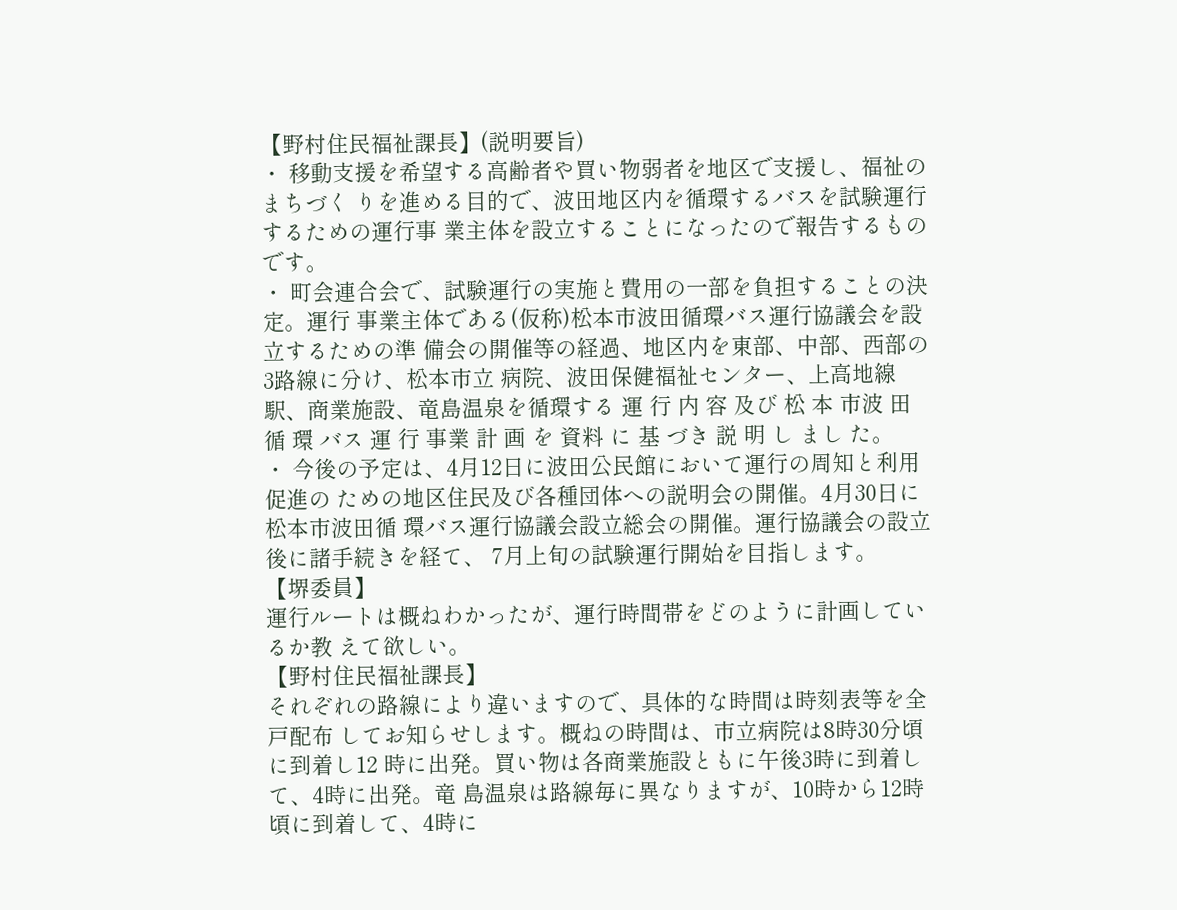【野村住民福祉課長】(説明要旨)
・ 移動支援を希望する高齢者や買い物弱者を地区で支援し、福祉のまちづく りを進める目的で、波田地区内を循環するバスを試験運行するための運行事 業主体を設立することになったので報告するものです。
・ 町会連合会で、試験運行の実施と費用の一部を負担することの決定。運行 事業主体である(仮称)松本市波田循環バス運行協議会を設立するための準 備会の開催等の経過、地区内を東部、中部、西部の3路線に分け、松本市立 病院、波田保健福祉センター、上高地線駅、商業施設、竜島温泉を循環する 運 行 内 容 及び 松 本 市波 田 循 環 バス 運 行 事業 計 画 を 資料 に 基 づき 説 明 し まし た。
・ 今後の予定は、4月12日に波田公民館において運行の周知と利用促進の ための地区住民及び各種団体への説明会の開催。4月30日に松本市波田循 環バス運行協議会設立総会の開催。運行協議会の設立後に諸手続きを経て、 7月上旬の試験運行開始を目指します。
【堺委員】
運行ルートは概ねわかったが、運行時間帯をどのように計画しているか教 えて欲しい。
【野村住民福祉課長】
それぞれの路線により違いますので、具体的な時間は時刻表等を全戸配布 してお知らせします。概ねの時間は、市立病院は8時30分頃に到着し12 時に出発。買い物は各商業施設ともに午後3時に到着して、4時に出発。竜 島温泉は路線毎に異なりますが、10時から12時頃に到着して、4時に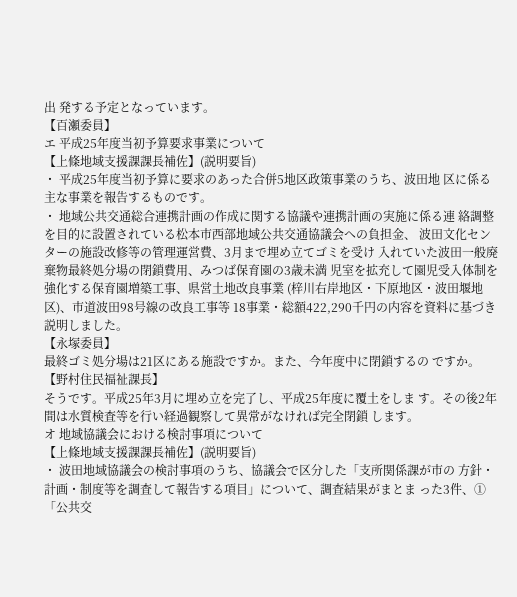出 発する予定となっています。
【百瀬委員】
エ 平成25年度当初予算要求事業について
【上條地域支援課課長補佐】(説明要旨)
・ 平成25年度当初予算に要求のあった合併5地区政策事業のうち、波田地 区に係る主な事業を報告するものです。
・ 地域公共交通総合連携計画の作成に関する協議や連携計画の実施に係る連 絡調整を目的に設置されている松本市西部地域公共交通協議会への負担金、 波田文化センターの施設改修等の管理運営費、3月まで埋め立てゴミを受け 入れていた波田一般廃棄物最終処分場の閉鎖費用、みつば保育園の3歳未満 児室を拡充して園児受入体制を強化する保育園増築工事、県営土地改良事業 (梓川右岸地区・下原地区・波田堰地区)、市道波田98号線の改良工事等 18事業・総額422,290千円の内容を資料に基づき説明しました。
【永塚委員】
最終ゴミ処分場は21区にある施設ですか。また、今年度中に閉鎖するの ですか。
【野村住民福祉課長】
そうです。平成25年3月に埋め立を完了し、平成25年度に覆土をしま す。その後2年間は水質検査等を行い経過観察して異常がなければ完全閉鎖 します。
オ 地域協議会における検討事項について
【上條地域支援課課長補佐】(説明要旨)
・ 波田地域協議会の検討事項のうち、協議会で区分した「支所関係課が市の 方針・計画・制度等を調査して報告する項目」について、調査結果がまとま った3件、①「公共交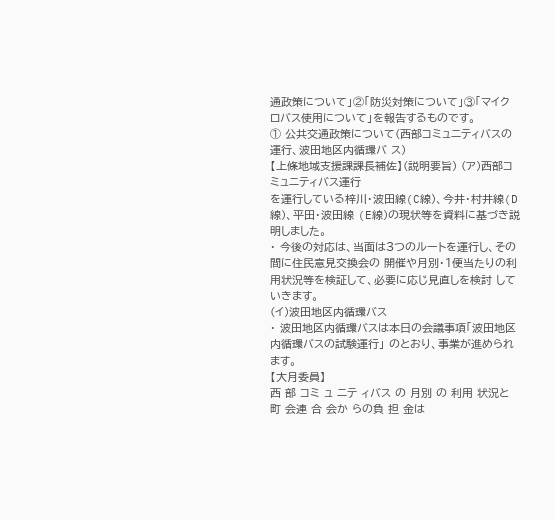通政策について」②「防災対策について」③「マイク ロバス使用について」を報告するものです。
① 公共交通政策について(西部コミュニティバスの運行、波田地区内循環バ ス)
【上條地域支援課課長補佐】(説明要旨) (ア)西部コミュニティバス運行
を運行している梓川・波田線(C線)、今井・村井線(D線)、平田・波田線 (E線)の現状等を資料に基づき説明しました。
・ 今後の対応は、当面は3つのルートを運行し、その間に住民意見交換会の 開催や月別・1便当たりの利用状況等を検証して、必要に応じ見直しを検討 していきます。
(イ)波田地区内循環バス
・ 波田地区内循環バスは本日の会議事項「波田地区内循環バスの試験運行」 のとおり、事業が進められます。
【大月委員】
西 部 コミ ュ ニテ ィバス の 月別 の 利用 状況と 町 会連 合 会か らの負 担 金は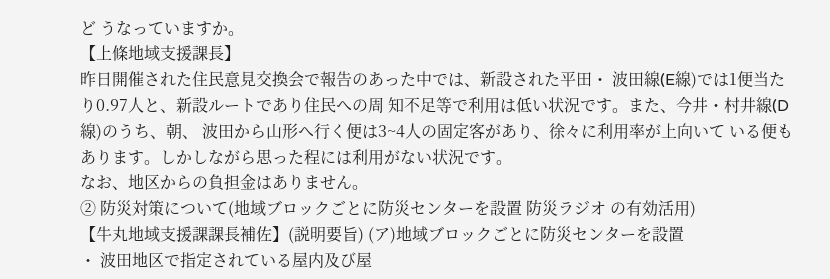ど うなっていますか。
【上條地域支援課長】
昨日開催された住民意見交換会で報告のあった中では、新設された平田・ 波田線(E線)では1便当たり0.97人と、新設ルートであり住民への周 知不足等で利用は低い状況です。また、今井・村井線(D線)のうち、朝、 波田から山形へ行く便は3~4人の固定客があり、徐々に利用率が上向いて いる便もあります。しかしながら思った程には利用がない状況です。
なお、地区からの負担金はありません。
② 防災対策について(地域ブロックごとに防災センターを設置 防災ラジオ の有効活用)
【牛丸地域支援課課長補佐】(説明要旨) (ア)地域ブロックごとに防災センターを設置
・ 波田地区で指定されている屋内及び屋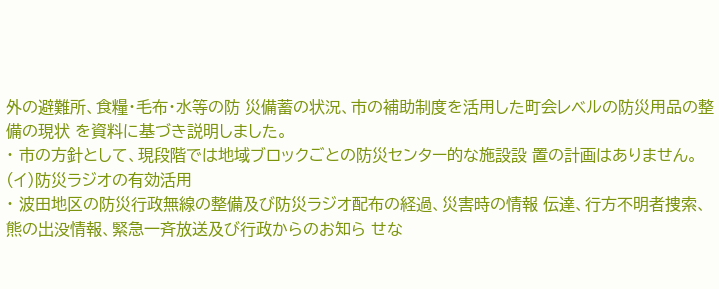外の避難所、食糧・毛布・水等の防 災備蓄の状況、市の補助制度を活用した町会レベルの防災用品の整備の現状 を資料に基づき説明しました。
・ 市の方針として、現段階では地域ブロックごとの防災センター的な施設設 置の計画はありません。
(イ)防災ラジオの有効活用
・ 波田地区の防災行政無線の整備及び防災ラジオ配布の経過、災害時の情報 伝達、行方不明者捜索、熊の出没情報、緊急一斉放送及び行政からのお知ら せな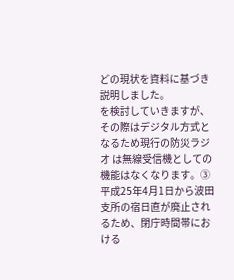どの現状を資料に基づき説明しました。
を検討していきますが、その際はデジタル方式となるため現行の防災ラジオ は無線受信機としての機能はなくなります。③平成25年4月1日から波田 支所の宿日直が廃止されるため、閉庁時間帯における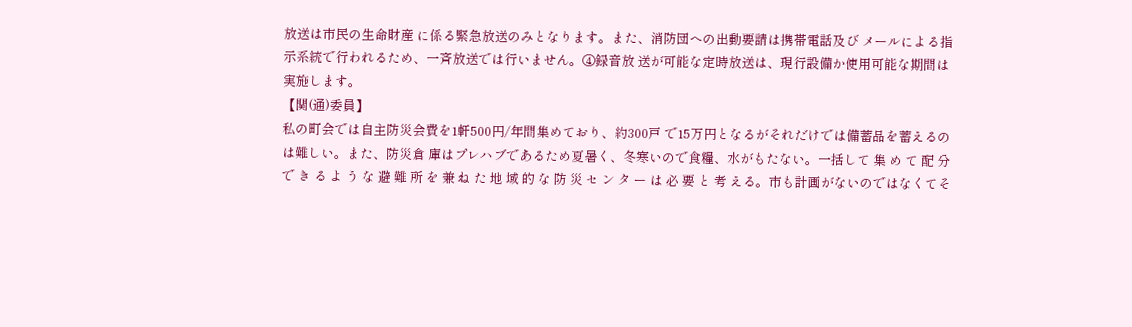放送は市民の生命財産 に係る緊急放送のみとなります。また、消防団への出動要請は携帯電話及び メールによる指示系統で行われるため、一斉放送では行いません。④録音放 送が可能な定時放送は、現行設備か使用可能な期間は実施します。
【関(通)委員】
私の町会では自主防災会費を1軒500円/年間集めており、約300戸 で15万円となるがそれだけでは備蓄品を蓄えるのは難しい。また、防災倉 庫はプレハブであるため夏暑く、冬寒いので食糧、水がもたない。一括して 集 め て 配 分 で き る よ う な 避 難 所 を 兼 ね た 地 域 的 な 防 災 セ ン タ ー は 必 要 と 考 える。市も計画がないのではなくてそ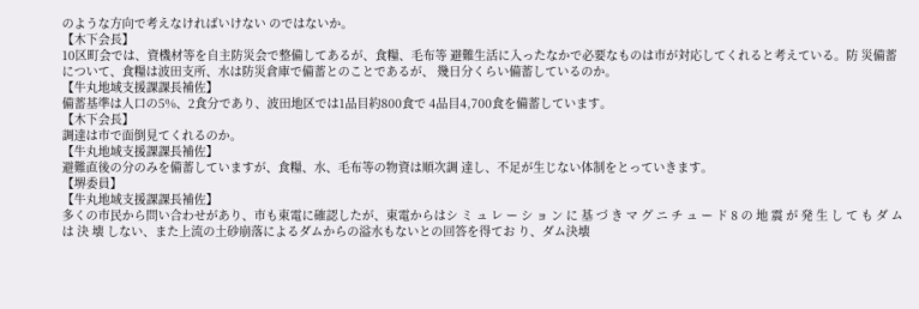のような方向で考えなければいけない のではないか。
【木下会長】
10区町会では、資機材等を自主防災会で整備してあるが、食糧、毛布等 避難生活に入ったなかで必要なものは市が対応してくれると考えている。防 災備蓄について、食糧は波田支所、水は防災倉庫で備蓄とのことであるが、 幾日分くらい備蓄しているのか。
【牛丸地域支援課課長補佐】
備蓄基準は人口の5%、2食分であり、波田地区では1品目約800食で 4品目4,700食を備蓄しています。
【木下会長】
調達は市で面倒見てくれるのか。
【牛丸地域支援課課長補佐】
避難直後の分のみを備蓄していますが、食糧、水、毛布等の物資は順次調 達し、不足が生じない体制をとっていきます。
【堺委員】
【牛丸地域支援課課長補佐】
多くの市民から問い合わせがあり、市も東電に確認したが、東電からはシ ミ ュ レ ー シ ョ ン に 基 づ き マ グ ニ チ ュ ー ド 8 の 地 震 が 発 生 し て も ダ ム は 決 壊 しない、また上流の土砂崩落によるダムからの溢水もないとの回答を得てお り、ダム決壊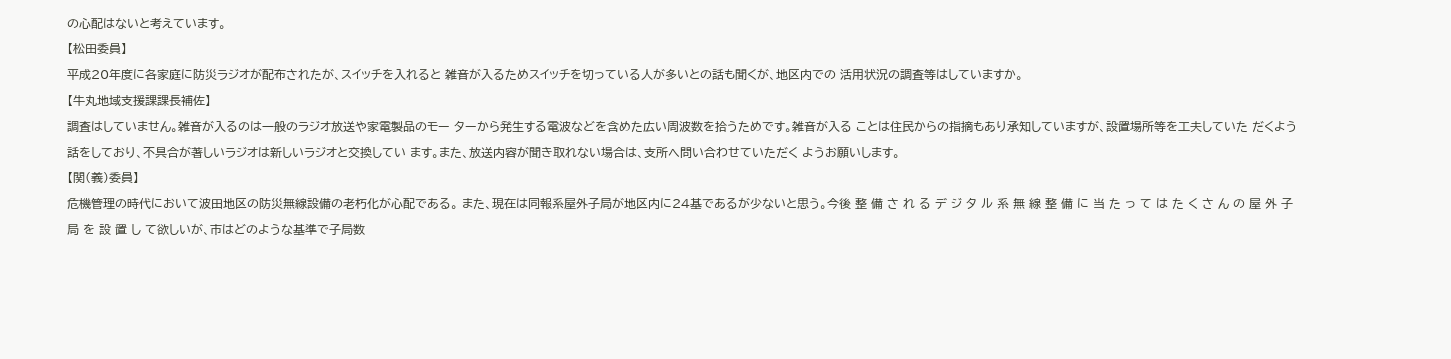の心配はないと考えています。
【松田委員】
平成20年度に各家庭に防災ラジオが配布されたが、スイッチを入れると 雑音が入るためスイッチを切っている人が多いとの話も聞くが、地区内での 活用状況の調査等はしていますか。
【牛丸地域支援課課長補佐】
調査はしていません。雑音が入るのは一般のラジオ放送や家電製品のモー ターから発生する電波などを含めた広い周波数を拾うためです。雑音が入る ことは住民からの指摘もあり承知していますが、設置場所等を工夫していた だくよう話をしており、不具合が著しいラジオは新しいラジオと交換してい ます。また、放送内容が聞き取れない場合は、支所へ問い合わせていただく ようお願いします。
【関(義)委員】
危機管理の時代において波田地区の防災無線設備の老朽化が心配である。 また、現在は同報系屋外子局が地区内に24基であるが少ないと思う。今後 整 備 さ れ る デ ジ タ ル 系 無 線 整 備 に 当 た っ て は た く さ ん の 屋 外 子 局 を 設 置 し て欲しいが、市はどのような基準で子局数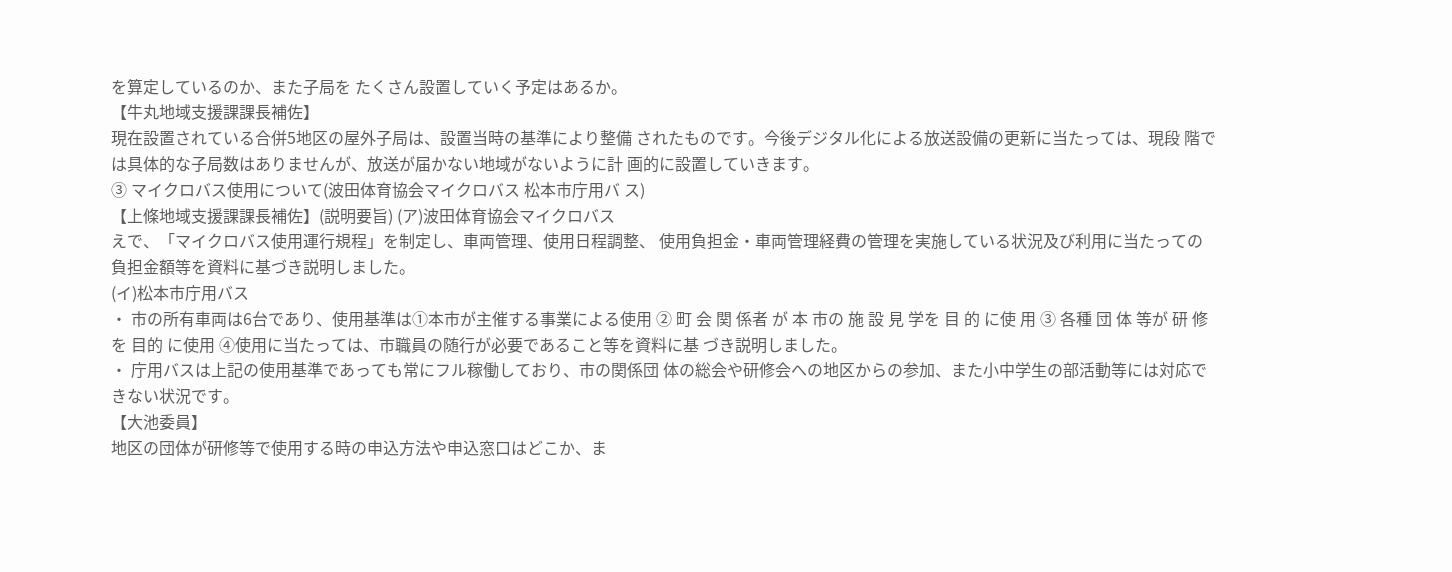を算定しているのか、また子局を たくさん設置していく予定はあるか。
【牛丸地域支援課課長補佐】
現在設置されている合併5地区の屋外子局は、設置当時の基準により整備 されたものです。今後デジタル化による放送設備の更新に当たっては、現段 階では具体的な子局数はありませんが、放送が届かない地域がないように計 画的に設置していきます。
③ マイクロバス使用について(波田体育協会マイクロバス 松本市庁用バ ス)
【上條地域支援課課長補佐】(説明要旨) (ア)波田体育協会マイクロバス
えで、「マイクロバス使用運行規程」を制定し、車両管理、使用日程調整、 使用負担金・車両管理経費の管理を実施している状況及び利用に当たっての 負担金額等を資料に基づき説明しました。
(イ)松本市庁用バス
・ 市の所有車両は6台であり、使用基準は①本市が主催する事業による使用 ② 町 会 関 係者 が 本 市の 施 設 見 学を 目 的 に使 用 ③ 各種 団 体 等が 研 修 を 目的 に使用 ④使用に当たっては、市職員の随行が必要であること等を資料に基 づき説明しました。
・ 庁用バスは上記の使用基準であっても常にフル稼働しており、市の関係団 体の総会や研修会への地区からの参加、また小中学生の部活動等には対応で きない状況です。
【大池委員】
地区の団体が研修等で使用する時の申込方法や申込窓口はどこか、ま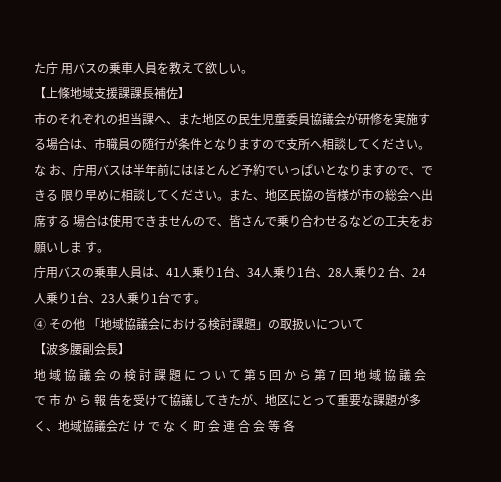た庁 用バスの乗車人員を教えて欲しい。
【上條地域支援課課長補佐】
市のそれぞれの担当課へ、また地区の民生児童委員協議会が研修を実施す る場合は、市職員の随行が条件となりますので支所へ相談してください。な お、庁用バスは半年前にはほとんど予約でいっぱいとなりますので、できる 限り早めに相談してください。また、地区民協の皆様が市の総会へ出席する 場合は使用できませんので、皆さんで乗り合わせるなどの工夫をお願いしま す。
庁用バスの乗車人員は、41人乗り1台、34人乗り1台、28人乗り2 台、24人乗り1台、23人乗り1台です。
④ その他 「地域協議会における検討課題」の取扱いについて
【波多腰副会長】
地 域 協 議 会 の 検 討 課 題 に つ い て 第 5 回 か ら 第 7 回 地 域 協 議 会 で 市 か ら 報 告を受けて協議してきたが、地区にとって重要な課題が多く、地域協議会だ け で な く 町 会 連 合 会 等 各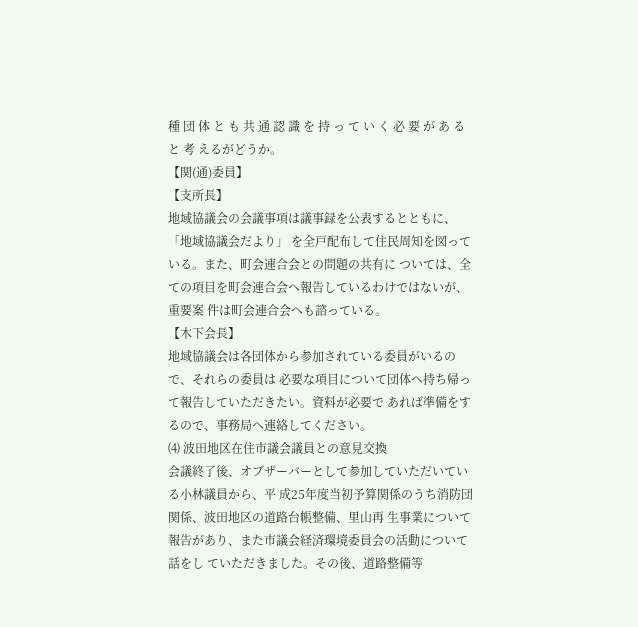種 団 体 と も 共 通 認 識 を 持 っ て い く 必 要 が あ る と 考 えるがどうか。
【関(通)委員】
【支所長】
地域協議会の会議事項は議事録を公表するとともに、「地域協議会だより」 を全戸配布して住民周知を図っている。また、町会連合会との問題の共有に ついては、全ての項目を町会連合会へ報告しているわけではないが、重要案 件は町会連合会へも諮っている。
【木下会長】
地域協議会は各団体から参加されている委員がいるので、それらの委員は 必要な項目について団体へ持ち帰って報告していただきたい。資料が必要で あれば準備をするので、事務局へ連絡してください。
⑷ 波田地区在住市議会議員との意見交換
会議終了後、オブザーバーとして参加していただいている小林議員から、平 成25年度当初予算関係のうち消防団関係、波田地区の道路台帳整備、里山再 生事業について報告があり、また市議会経済環境委員会の活動について話をし ていただきました。その後、道路整備等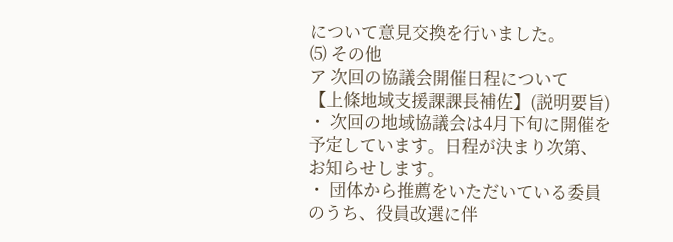について意見交換を行いました。
⑸ その他
ア 次回の協議会開催日程について
【上條地域支援課課長補佐】(説明要旨)
・ 次回の地域協議会は4月下旬に開催を予定しています。日程が決まり次第、 お知らせします。
・ 団体から推薦をいただいている委員のうち、役員改選に伴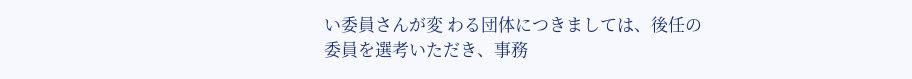い委員さんが変 わる団体につきましては、後任の委員を選考いただき、事務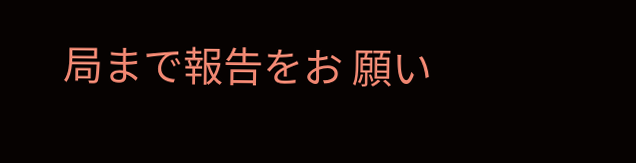局まで報告をお 願い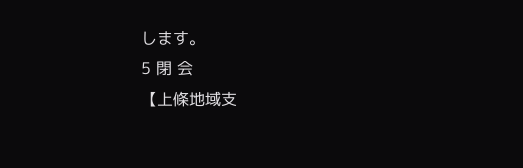します。
5 閉 会
【上條地域支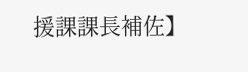援課課長補佐】